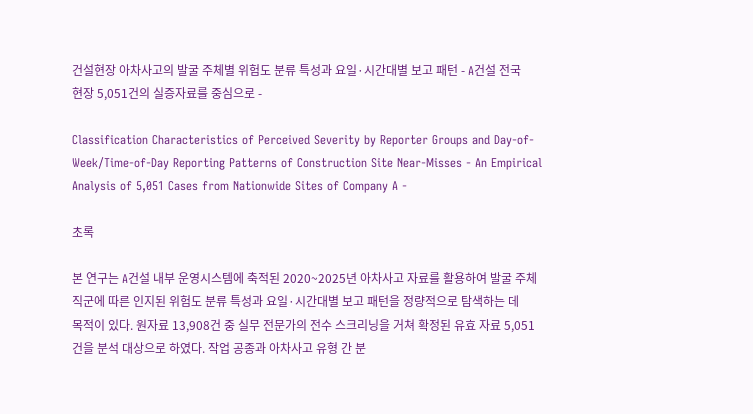건설현장 아차사고의 발굴 주체별 위험도 분류 특성과 요일·시간대별 보고 패턴 - A건설 전국 현장 5,051건의 실증자료를 중심으로 -

Classification Characteristics of Perceived Severity by Reporter Groups and Day-of-Week/Time-of-Day Reporting Patterns of Construction Site Near-Misses - An Empirical Analysis of 5,051 Cases from Nationwide Sites of Company A -

초록

본 연구는 A건설 내부 운영시스템에 축적된 2020~2025년 아차사고 자료를 활용하여 발굴 주체 직군에 따른 인지된 위험도 분류 특성과 요일·시간대별 보고 패턴을 정량적으로 탐색하는 데 목적이 있다. 원자료 13,908건 중 실무 전문가의 전수 스크리닝을 거쳐 확정된 유효 자료 5,051건을 분석 대상으로 하였다. 작업 공종과 아차사고 유형 간 분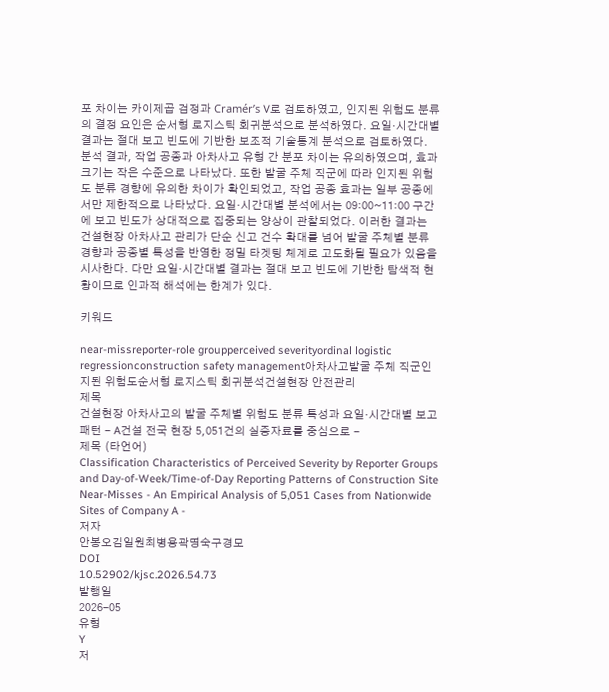포 차이는 카이제곱 검정과 Cramér’s V로 검토하였고, 인지된 위험도 분류의 결정 요인은 순서형 로지스틱 회귀분석으로 분석하였다. 요일·시간대별 결과는 절대 보고 빈도에 기반한 보조적 기술통계 분석으로 검토하였다. 분석 결과, 작업 공종과 아차사고 유형 간 분포 차이는 유의하였으며, 효과크기는 작은 수준으로 나타났다. 또한 발굴 주체 직군에 따라 인지된 위험도 분류 경향에 유의한 차이가 확인되었고, 작업 공종 효과는 일부 공종에서만 제한적으로 나타났다. 요일·시간대별 분석에서는 09:00~11:00 구간에 보고 빈도가 상대적으로 집중되는 양상이 관찰되었다. 이러한 결과는 건설현장 아차사고 관리가 단순 신고 건수 확대를 넘어 발굴 주체별 분류 경향과 공종별 특성을 반영한 정밀 타겟팅 체계로 고도화될 필요가 있음을 시사한다. 다만 요일·시간대별 결과는 절대 보고 빈도에 기반한 탐색적 현황이므로 인과적 해석에는 한계가 있다.

키워드

near-missreporter-role groupperceived severityordinal logistic regressionconstruction safety management아차사고발굴 주체 직군인지된 위험도순서형 로지스틱 회귀분석건설현장 안전관리
제목
건설현장 아차사고의 발굴 주체별 위험도 분류 특성과 요일·시간대별 보고 패턴 - A건설 전국 현장 5,051건의 실증자료를 중심으로 -
제목 (타언어)
Classification Characteristics of Perceived Severity by Reporter Groups and Day-of-Week/Time-of-Day Reporting Patterns of Construction Site Near-Misses - An Empirical Analysis of 5,051 Cases from Nationwide Sites of Company A -
저자
안봉오김일원최병용곽명숙구경모
DOI
10.52902/kjsc.2026.54.73
발행일
2026-05
유형
Y
저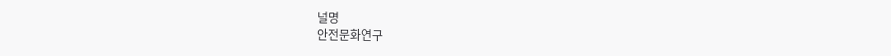널명
안전문화연구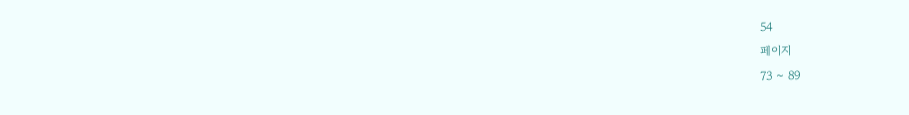54
페이지
73 ~ 89